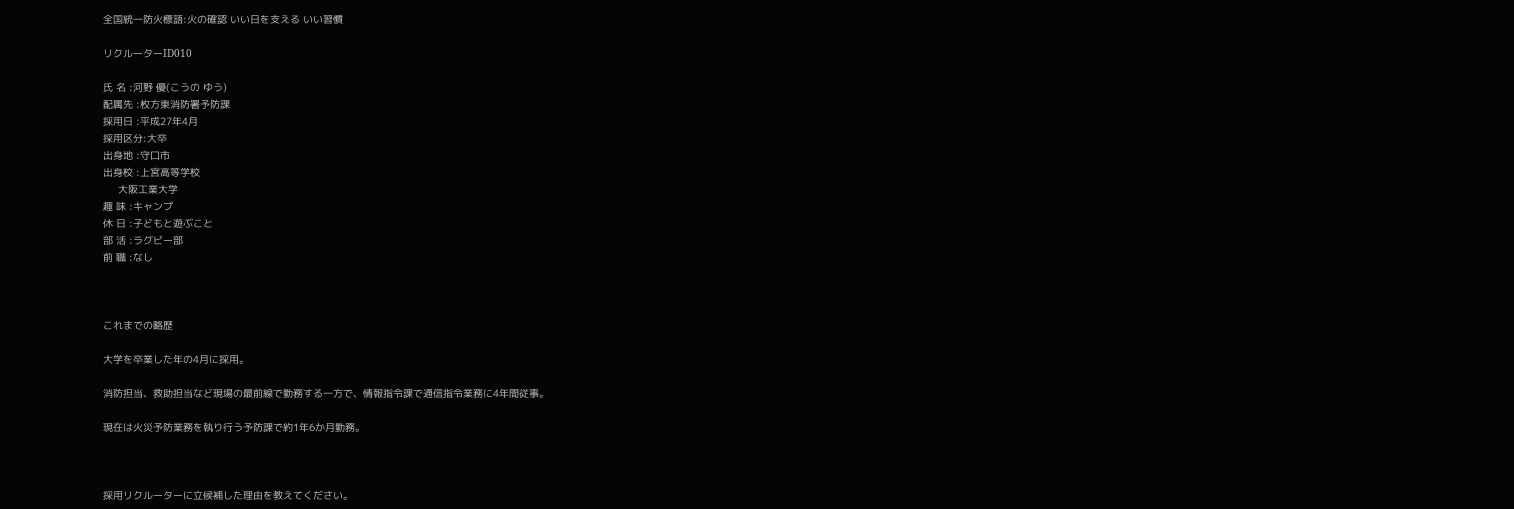全国統一防火標語:火の確認 いい日を支える いい習慣

リクルーターID010

氏 名 :河野 優(こうの ゆう)
配属先 :枚方東消防署予防課
採用日 :平成27年4月
採用区分:大卒
出身地 :守口市
出身校 :上宮高等学校
     大阪工業大学
趣 味 :キャンプ
休 日 :子どもと遊ぶこと
部 活 :ラグビー部
前 職 :なし



これまでの略歴

大学を卒業した年の4月に採用。

消防担当、救助担当など現場の最前線で勤務する一方で、情報指令課で通信指令業務に4年間従事。

現在は火災予防業務を執り行う予防課で約1年6か月勤務。



採用リクルーターに立候補した理由を教えてください。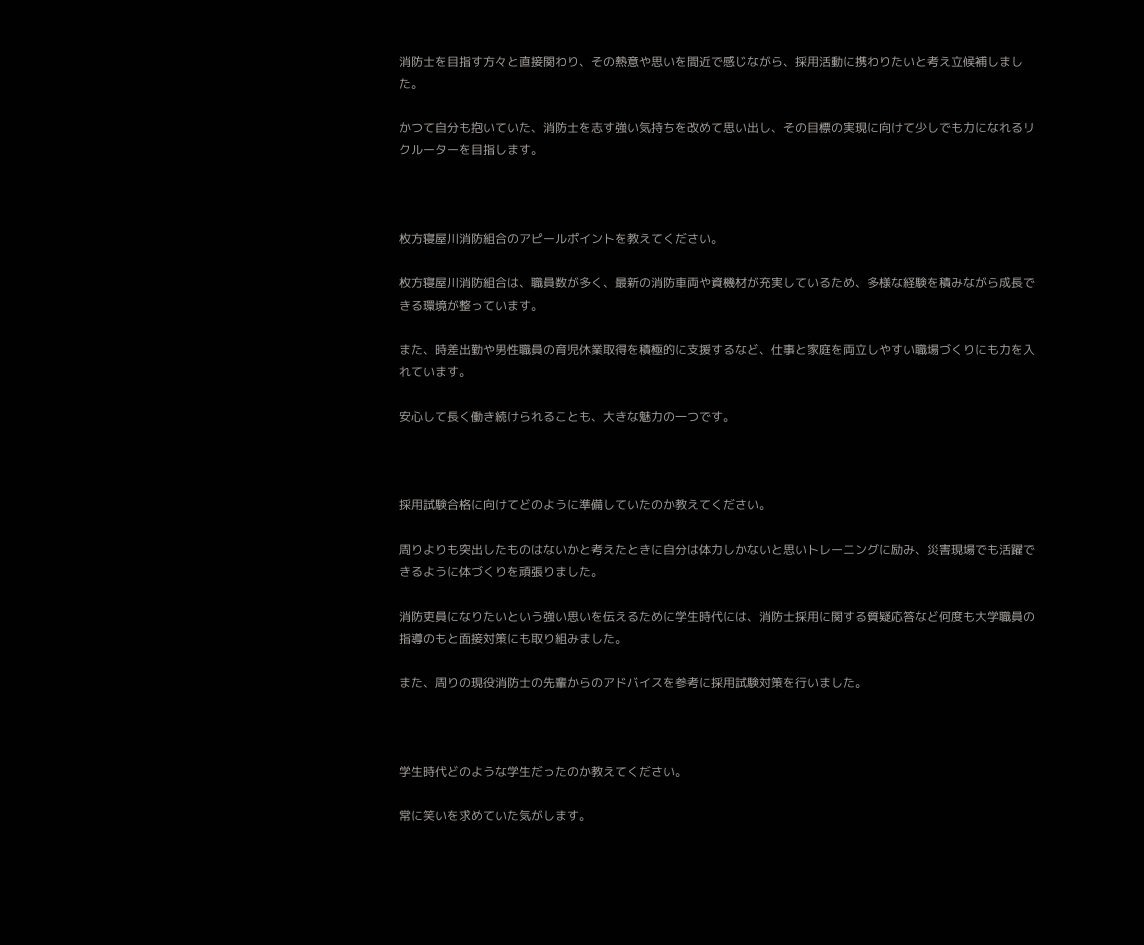消防士を目指す方々と直接関わり、その熱意や思いを間近で感じながら、採用活動に携わりたいと考え立候補しました。

かつて自分も抱いていた、消防士を志す強い気持ちを改めて思い出し、その目標の実現に向けて少しでも力になれるリクルーターを目指します。



枚方寝屋川消防組合のアピールポイントを教えてください。

枚方寝屋川消防組合は、職員数が多く、最新の消防車両や資機材が充実しているため、多様な経験を積みながら成長できる環境が整っています。

また、時差出勤や男性職員の育児休業取得を積極的に支援するなど、仕事と家庭を両立しやすい職場づくりにも力を入れています。

安心して長く働き続けられることも、大きな魅力の一つです。



採用試験合格に向けてどのように準備していたのか教えてください。

周りよりも突出したものはないかと考えたときに自分は体力しかないと思いトレーニングに励み、災害現場でも活躍できるように体づくりを頑張りました。

消防吏員になりたいという強い思いを伝えるために学生時代には、消防士採用に関する質疑応答など何度も大学職員の指導のもと面接対策にも取り組みました。

また、周りの現役消防士の先輩からのアドバイスを参考に採用試験対策を行いました。



学生時代どのような学生だったのか教えてください。

常に笑いを求めていた気がします。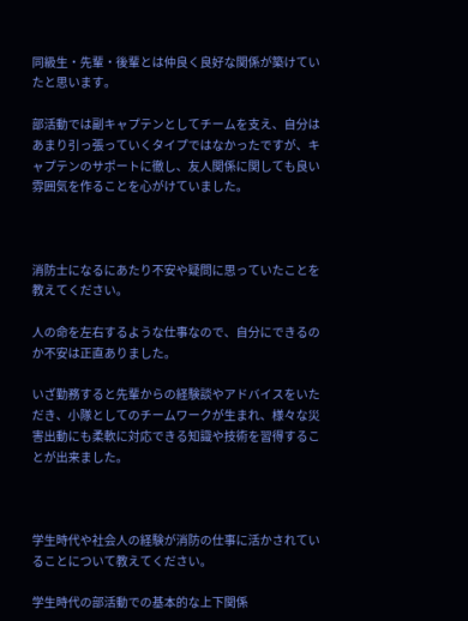同級生・先輩・後輩とは仲良く良好な関係が築けていたと思います。

部活動では副キャプテンとしてチームを支え、自分はあまり引っ張っていくタイプではなかったですが、キャプテンのサポートに徹し、友人関係に関しても良い雰囲気を作ることを心がけていました。



消防士になるにあたり不安や疑問に思っていたことを教えてください。

人の命を左右するような仕事なので、自分にできるのか不安は正直ありました。

いざ勤務すると先輩からの経験談やアドバイスをいただき、小隊としてのチームワークが生まれ、様々な災害出動にも柔軟に対応できる知識や技術を習得することが出来ました。



学生時代や社会人の経験が消防の仕事に活かされていることについて教えてください。

学生時代の部活動での基本的な上下関係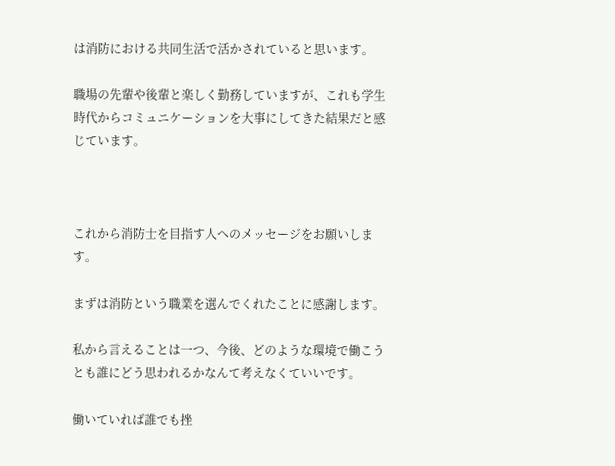は消防における共同生活で活かされていると思います。

職場の先輩や後輩と楽しく勤務していますが、これも学生時代からコミュニケーションを大事にしてきた結果だと感じています。



これから消防士を目指す人へのメッセージをお願いします。

まずは消防という職業を選んでくれたことに感謝します。

私から言えることは一つ、今後、どのような環境で働こうとも誰にどう思われるかなんて考えなくていいです。

働いていれば誰でも挫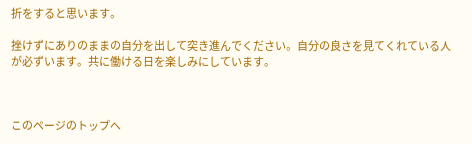折をすると思います。

挫けずにありのままの自分を出して突き進んでください。自分の良さを見てくれている人が必ずいます。共に働ける日を楽しみにしています。



このページのトップへ